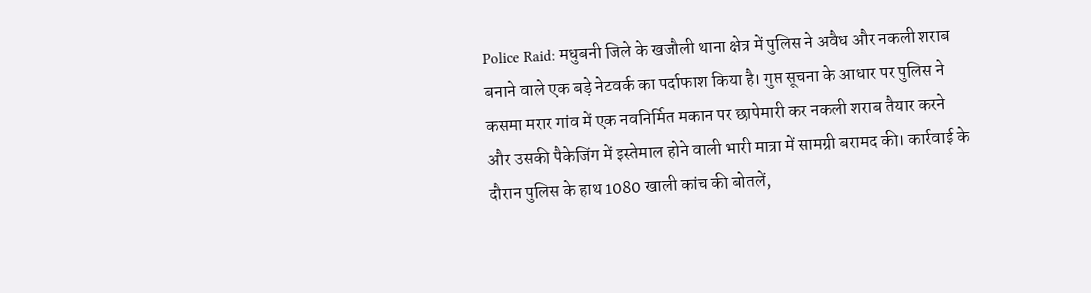Police Raid: मधुबनी जिले के खजौली थाना क्षेत्र में पुलिस ने अवैध और नकली शराब बनाने वाले एक बड़े नेटवर्क का पर्दाफाश किया है। गुप्त सूचना के आधार पर पुलिस ने कसमा मरार गांव में एक नवनिर्मित मकान पर छापेमारी कर नकली शराब तैयार करने और उसकी पैकेजिंग में इस्तेमाल होने वाली भारी मात्रा में सामग्री बरामद की। कार्रवाई के दौरान पुलिस के हाथ 1080 खाली कांच की बोतलें,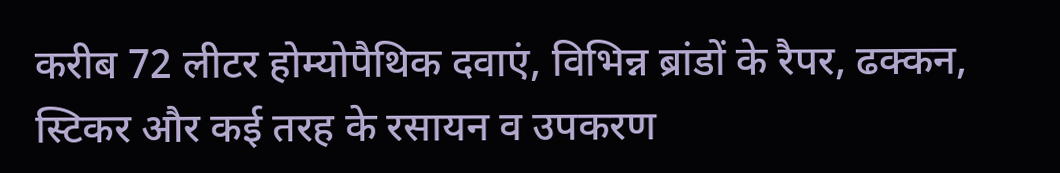करीब 72 लीटर होम्योपैथिक दवाएं, विभिन्न ब्रांडों के रैपर, ढक्कन, स्टिकर और कई तरह के रसायन व उपकरण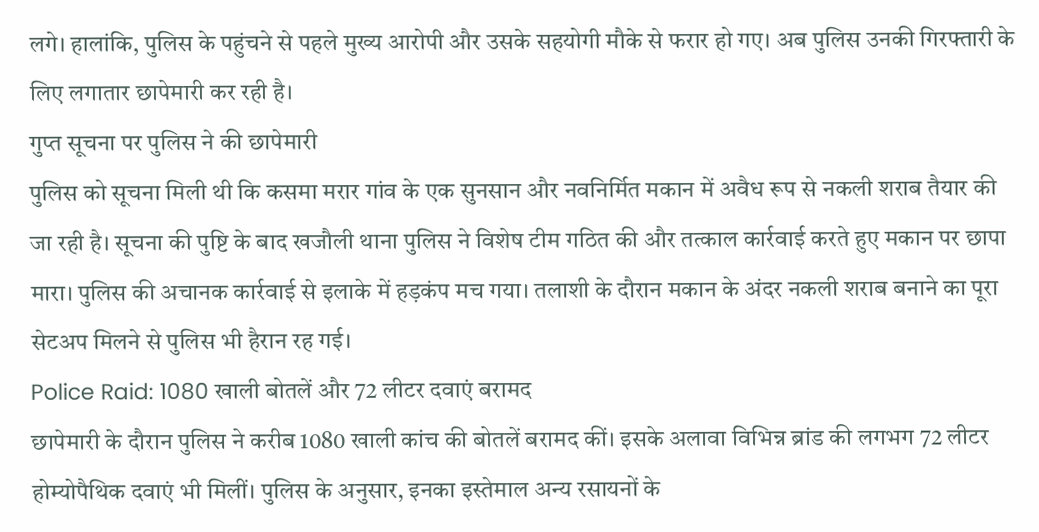लगे। हालांकि, पुलिस के पहुंचने से पहले मुख्य आरोपी और उसके सहयोगी मौके से फरार हो गए। अब पुलिस उनकी गिरफ्तारी के लिए लगातार छापेमारी कर रही है।
गुप्त सूचना पर पुलिस ने की छापेमारी
पुलिस को सूचना मिली थी कि कसमा मरार गांव के एक सुनसान और नवनिर्मित मकान में अवैध रूप से नकली शराब तैयार की जा रही है। सूचना की पुष्टि के बाद खजौली थाना पुलिस ने विशेष टीम गठित की और तत्काल कार्रवाई करते हुए मकान पर छापा मारा। पुलिस की अचानक कार्रवाई से इलाके में हड़कंप मच गया। तलाशी के दौरान मकान के अंदर नकली शराब बनाने का पूरा सेटअप मिलने से पुलिस भी हैरान रह गई।
Police Raid: 1080 खाली बोतलें और 72 लीटर दवाएं बरामद
छापेमारी के दौरान पुलिस ने करीब 1080 खाली कांच की बोतलें बरामद कीं। इसके अलावा विभिन्न ब्रांड की लगभग 72 लीटर होम्योपैथिक दवाएं भी मिलीं। पुलिस के अनुसार, इनका इस्तेमाल अन्य रसायनों के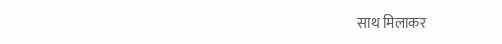साथ मिलाकर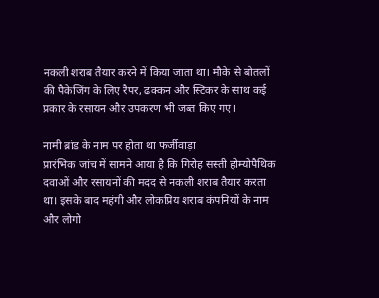नकली शराब तैयार करने में किया जाता था। मौके से बोतलों की पैकेजिंग के लिए रैपर, ढक्कन और स्टिकर के साथ कई प्रकार के रसायन और उपकरण भी जब्त किए गए।

नामी ब्रांड के नाम पर होता था फर्जीवाड़ा
प्रारंभिक जांच में सामने आया है कि गिरोह सस्ती होम्योपैथिक दवाओं और रसायनों की मदद से नकली शराब तैयार करता था। इसके बाद महंगी और लोकप्रिय शराब कंपनियों के नाम और लोगो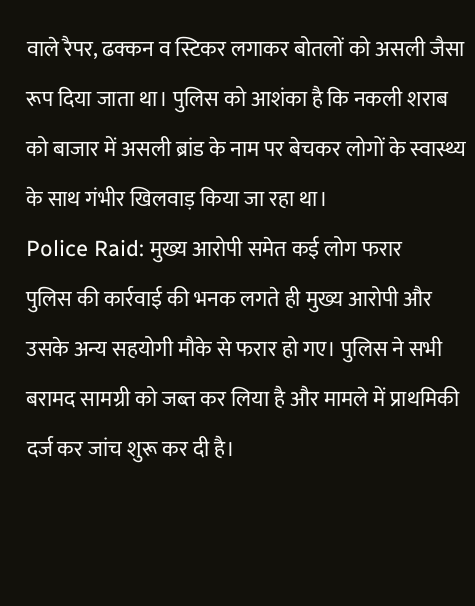वाले रैपर, ढक्कन व स्टिकर लगाकर बोतलों को असली जैसा रूप दिया जाता था। पुलिस को आशंका है कि नकली शराब को बाजार में असली ब्रांड के नाम पर बेचकर लोगों के स्वास्थ्य के साथ गंभीर खिलवाड़ किया जा रहा था।
Police Raid: मुख्य आरोपी समेत कई लोग फरार
पुलिस की कार्रवाई की भनक लगते ही मुख्य आरोपी और उसके अन्य सहयोगी मौके से फरार हो गए। पुलिस ने सभी बरामद सामग्री को जब्त कर लिया है और मामले में प्राथमिकी दर्ज कर जांच शुरू कर दी है।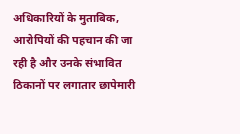अधिकारियों के मुताबिक, आरोपियों की पहचान की जा रही है और उनके संभावित ठिकानों पर लगातार छापेमारी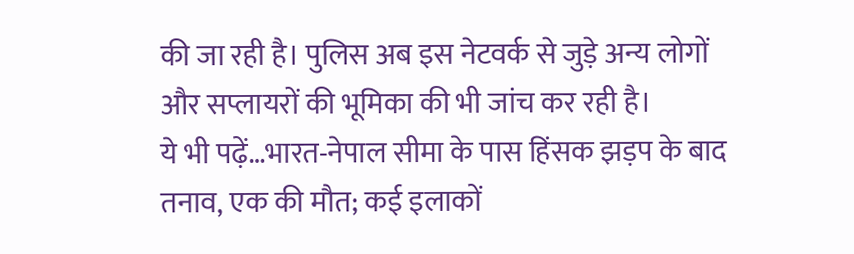की जा रही है। पुलिस अब इस नेटवर्क से जुड़े अन्य लोगों और सप्लायरों की भूमिका की भी जांच कर रही है।
ये भी पढ़ें…भारत-नेपाल सीमा के पास हिंसक झड़प के बाद तनाव, एक की मौत; कई इलाकों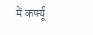में कर्फ्यू